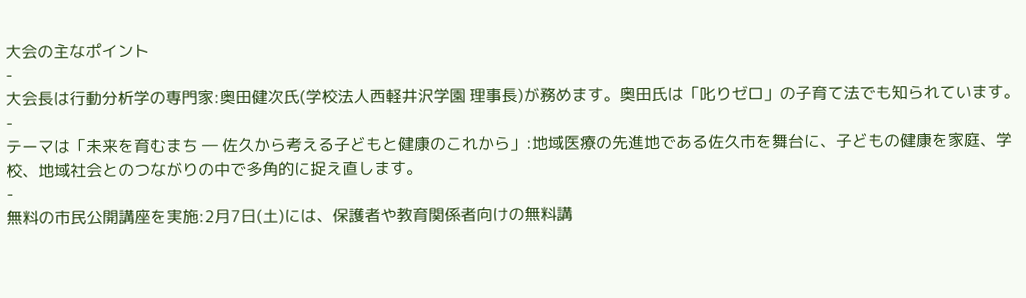大会の主なポイント
-
大会長は行動分析学の専門家:奥田健次氏(学校法人西軽井沢学園 理事長)が務めます。奥田氏は「叱りゼロ」の子育て法でも知られています。
-
テーマは「未来を育むまち ― 佐久から考える子どもと健康のこれから」:地域医療の先進地である佐久市を舞台に、子どもの健康を家庭、学校、地域社会とのつながりの中で多角的に捉え直します。
-
無料の市民公開講座を実施:2月7日(土)には、保護者や教育関係者向けの無料講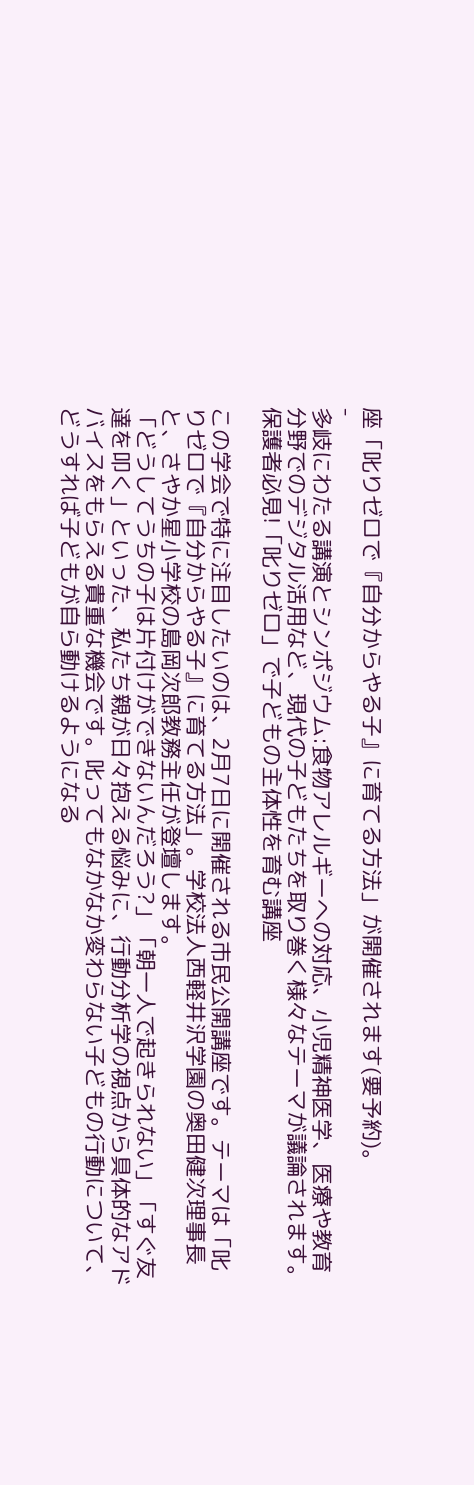座「叱りゼロで『自分からやる子』に育てる方法」が開催されます(要予約)。
-
多岐にわたる講演とシンポジウム:食物アレルギーへの対応、小児精神医学、医療や教育分野でのデジタル活用など、現代の子どもたちを取り巻く様々なテーマが議論されます。
保護者必見!「叱りゼロ」で子どもの主体性を育む講座

この学会で特に注目したいのは、2月7日に開催される市民公開講座です。テーマは「叱りゼロで『自分からやる子』に育てる方法」。学校法人西軽井沢学園の奥田健次理事長と、さやか星小学校の島岡次郎教務主任が登壇します。
「どうしてうちの子は片付けができないんだろう?」「朝一人で起きられない」「すぐ友達を叩く」といった、私たち親が日々抱える悩みに、行動分析学の視点から具体的なアドバイスをもらえる貴重な機会です。叱ってもなかなか変わらない子どもの行動について、どうすれば子どもが自ら動けるようになる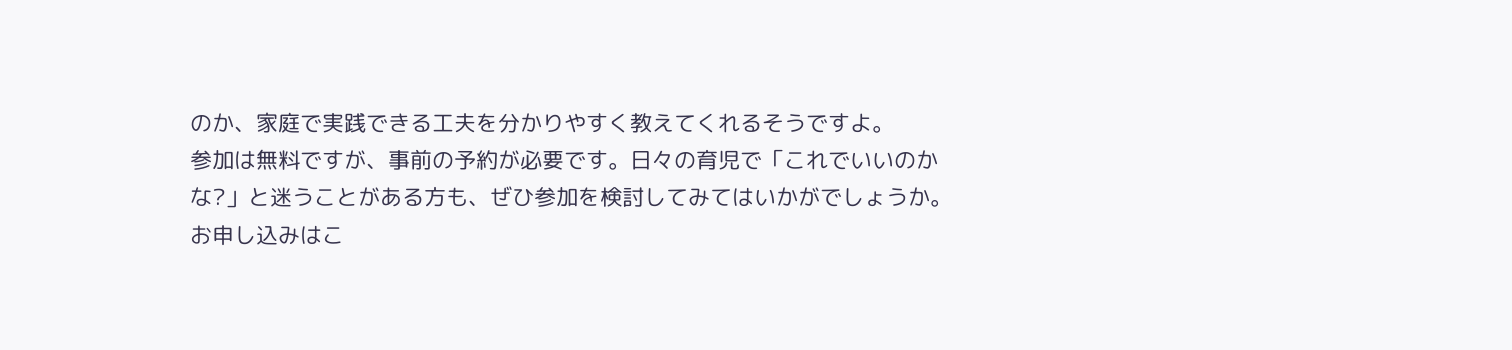のか、家庭で実践できる工夫を分かりやすく教えてくれるそうですよ。
参加は無料ですが、事前の予約が必要です。日々の育児で「これでいいのかな?」と迷うことがある方も、ぜひ参加を検討してみてはいかがでしょうか。
お申し込みはこ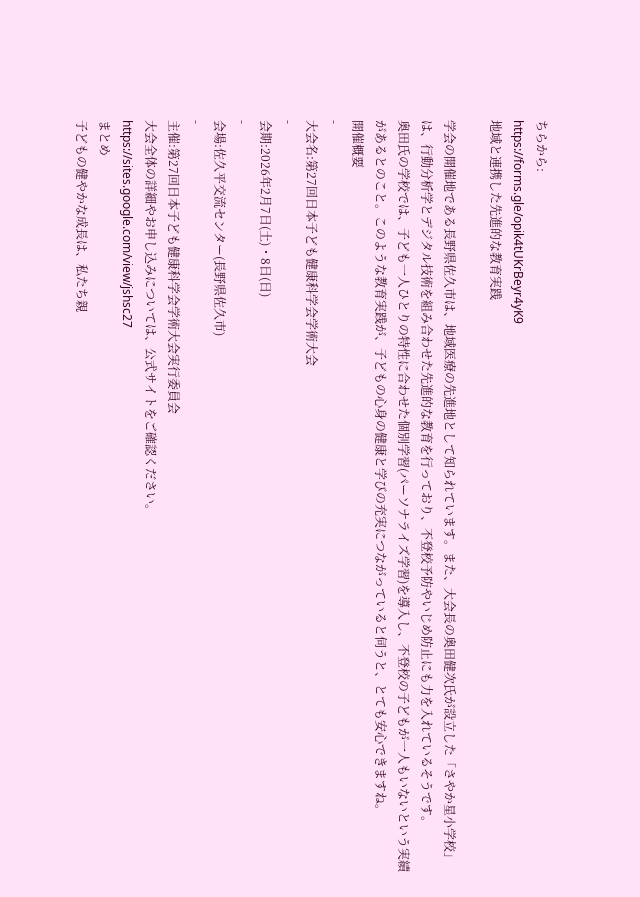ちらから:
https://forms.gle/opik4tUKrBeyr4yK9
地域と連携した先進的な教育実践

学会の開催地である長野県佐久市は、地域医療の先進地として知られています。また、大会長の奥田健次氏が設立した「さやか星小学校」は、行動分析学とデジタル技術を組み合わせた先進的な教育を行っており、不登校予防やいじめ防止にも力を入れているそうです。
奥田氏の学校では、子ども一人ひとりの特性に合わせた個別学習(パーソナライズ学習)を導入し、不登校の子どもが一人もいないという実績があるとのこと。このような教育実践が、子どもの心身の健康と学びの充実につながっていると伺うと、とても安心できますね。
開催概要
-
大会名:第27回日本子ども健康科学会学術大会
-
会期:2026年2月7日(土)・8日(日)
-
会場:佐久平交流センター(長野県佐久市)
-
主催:第27回日本子ども健康科学会学術大会実行委員会
大会全体の詳細やお申し込みについては、公式サイトをご確認ください。
https://sites.google.com/view/jshsc27
まとめ
子どもの健やかな成長は、私たち親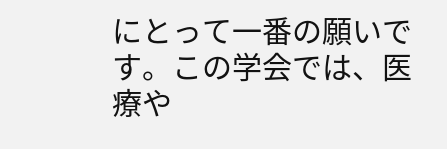にとって一番の願いです。この学会では、医療や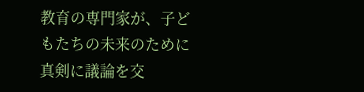教育の専門家が、子どもたちの未来のために真剣に議論を交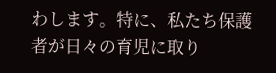わします。特に、私たち保護者が日々の育児に取り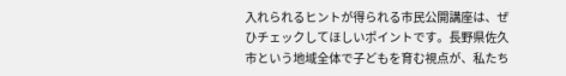入れられるヒントが得られる市民公開講座は、ぜひチェックしてほしいポイントです。長野県佐久市という地域全体で子どもを育む視点が、私たち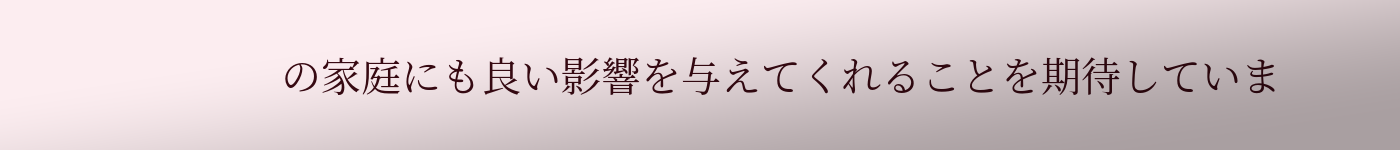の家庭にも良い影響を与えてくれることを期待していま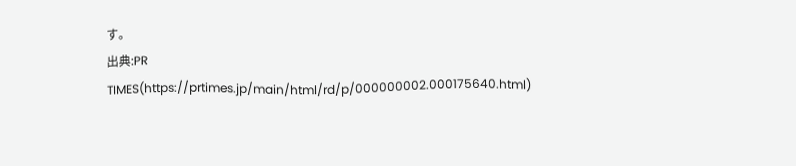す。
出典:PR TIMES(https://prtimes.jp/main/html/rd/p/000000002.000175640.html)